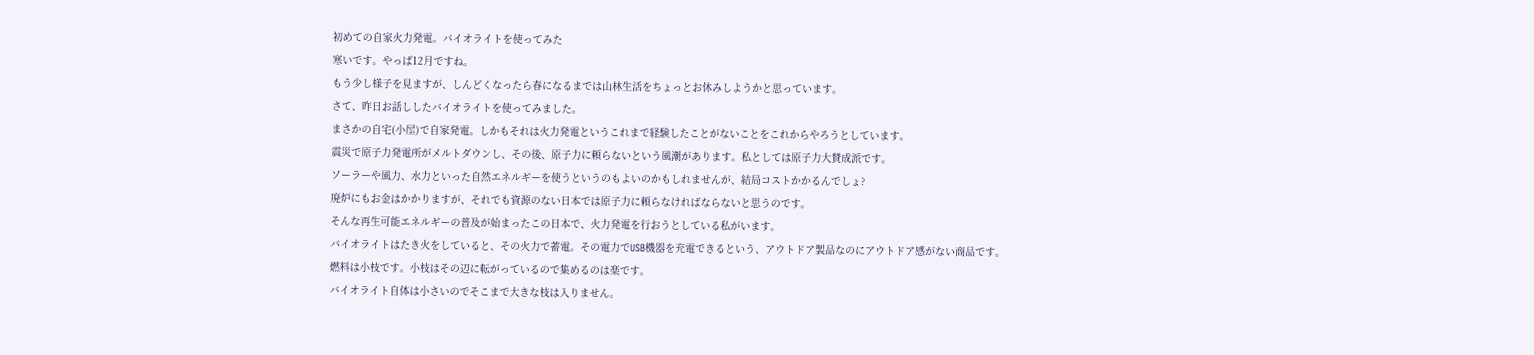初めての自家火力発電。バイオライトを使ってみた
寒いです。やっぱ12月ですね。
もう少し様子を見ますが、しんどくなったら春になるまでは山林生活をちょっとお休みしようかと思っています。
さて、昨日お話ししたバイオライトを使ってみました。
まさかの自宅(小屋)で自家発電。しかもそれは火力発電というこれまで経験したことがないことをこれからやろうとしています。
震災で原子力発電所がメルトダウンし、その後、原子力に頼らないという風潮があります。私としては原子力大賛成派です。
ソーラーや風力、水力といった自然エネルギーを使うというのもよいのかもしれませんが、結局コストかかるんでしょ?
廃炉にもお金はかかりますが、それでも資源のない日本では原子力に頼らなければならないと思うのです。
そんな再生可能エネルギーの普及が始まったこの日本で、火力発電を行おうとしている私がいます。
バイオライトはたき火をしていると、その火力で蓄電。その電力でUSB機器を充電できるという、アウトドア製品なのにアウトドア感がない商品です。
燃料は小枝です。小枝はその辺に転がっているので集めるのは楽です。
バイオライト自体は小さいのでそこまで大きな枝は入りません。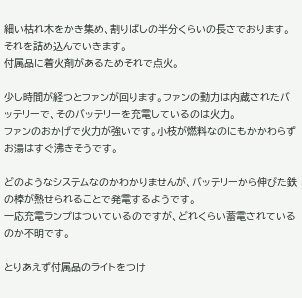細い枯れ木をかき集め、割りばしの半分くらいの長さでおります。
それを詰め込んでいきます。
付属品に着火剤があるためそれで点火。

少し時間が経つとファンが回ります。ファンの動力は内蔵されたバッテリーで、そのバッテリーを充電しているのは火力。
ファンのおかげで火力が強いです。小枝が燃料なのにもかかわらずお湯はすぐ沸きそうです。

どのようなシステムなのかわかりませんが、バッテリーから伸びた鉄の棒が熱せられることで発電するようです。
一応充電ランプはついているのですが、どれくらい蓄電されているのか不明です。

とりあえず付属品のライトをつけ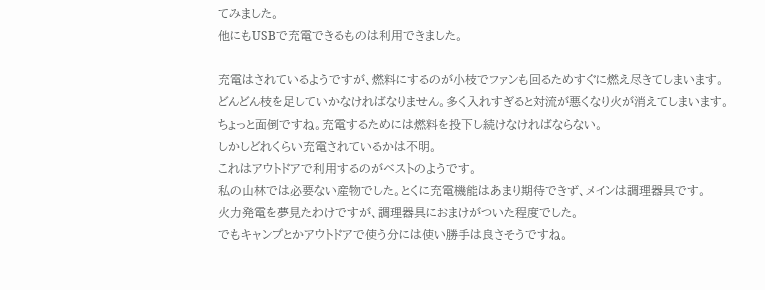てみました。
他にもUSBで充電できるものは利用できました。

充電はされているようですが、燃料にするのが小枝でファンも回るためすぐに燃え尽きてしまいます。
どんどん枝を足していかなければなりません。多く入れすぎると対流が悪くなり火が消えてしまいます。
ちょっと面倒ですね。充電するためには燃料を投下し続けなければならない。
しかしどれくらい充電されているかは不明。
これはアウトドアで利用するのがベストのようです。
私の山林では必要ない産物でした。とくに充電機能はあまり期待できず、メインは調理器具です。
火力発電を夢見たわけですが、調理器具におまけがついた程度でした。
でもキャンプとかアウトドアで使う分には使い勝手は良さそうですね。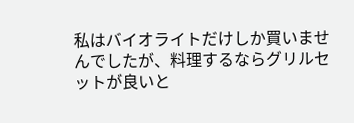私はバイオライトだけしか買いませんでしたが、料理するならグリルセットが良いと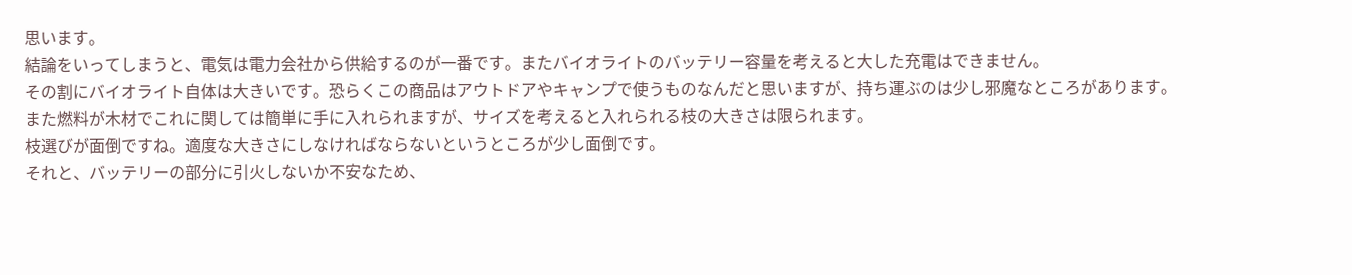思います。
結論をいってしまうと、電気は電力会社から供給するのが一番です。またバイオライトのバッテリー容量を考えると大した充電はできません。
その割にバイオライト自体は大きいです。恐らくこの商品はアウトドアやキャンプで使うものなんだと思いますが、持ち運ぶのは少し邪魔なところがあります。
また燃料が木材でこれに関しては簡単に手に入れられますが、サイズを考えると入れられる枝の大きさは限られます。
枝選びが面倒ですね。適度な大きさにしなければならないというところが少し面倒です。
それと、バッテリーの部分に引火しないか不安なため、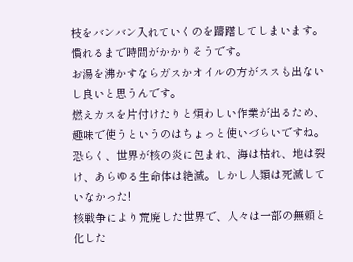枝をバンバン入れていくのを躊躇してしまいます。
慣れるまで時間がかかりそうです。
お湯を沸かすならガスかオイルの方がススも出ないし良いと思うんです。
燃えカスを片付けたりと煩わしい作業が出るため、趣味で使うというのはちょっと使いづらいですね。
恐らく、世界が核の炎に包まれ、海は枯れ、地は裂け、あらゆる生命体は絶滅。しかし人類は死滅していなかった!
核戦争により荒廃した世界で、人々は一部の無頼と化した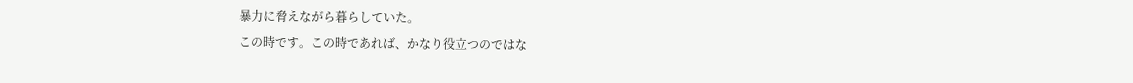暴力に脅えながら暮らしていた。
この時です。この時であれば、かなり役立つのではな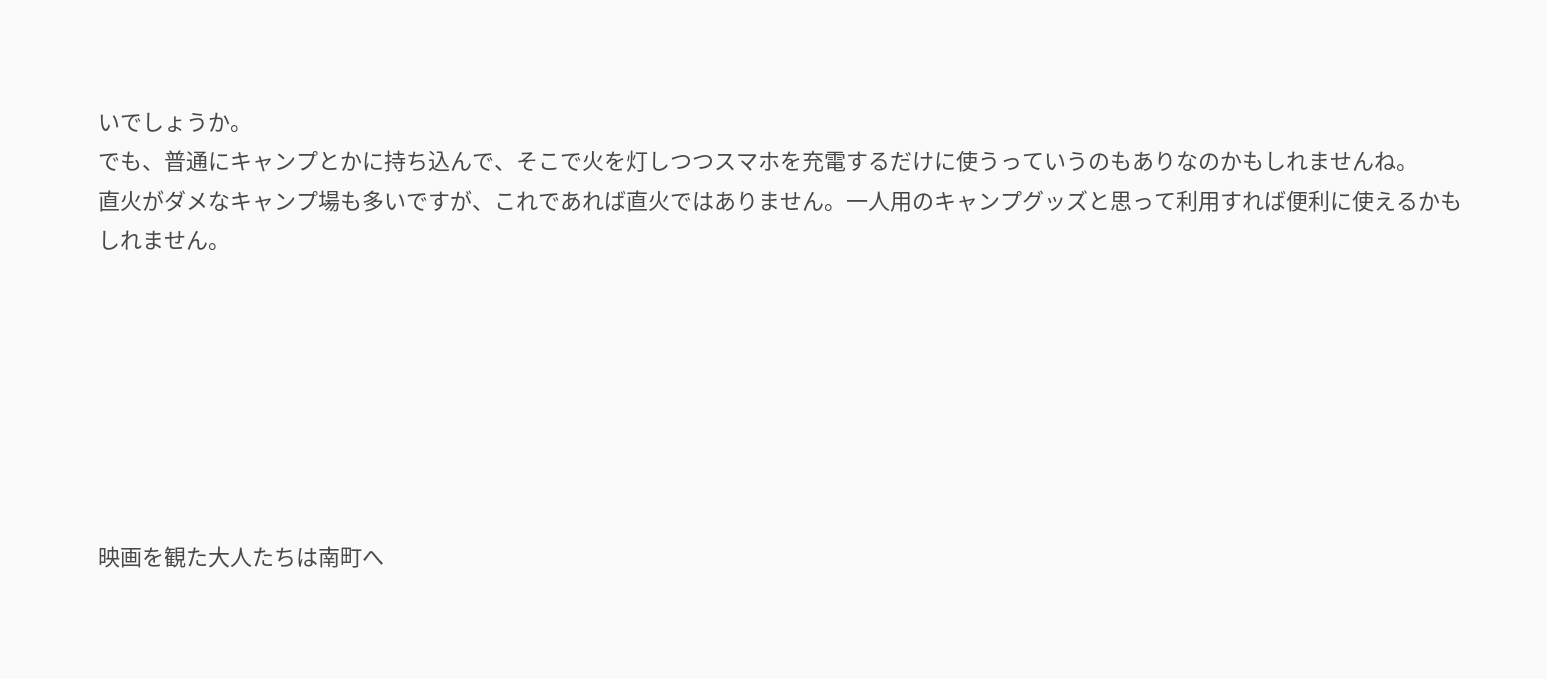いでしょうか。
でも、普通にキャンプとかに持ち込んで、そこで火を灯しつつスマホを充電するだけに使うっていうのもありなのかもしれませんね。
直火がダメなキャンプ場も多いですが、これであれば直火ではありません。一人用のキャンプグッズと思って利用すれば便利に使えるかもしれません。







映画を観た大人たちは南町へ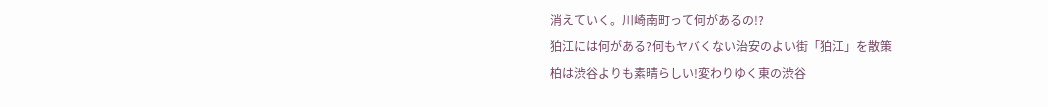消えていく。川崎南町って何があるの!?
狛江には何がある?何もヤバくない治安のよい街「狛江」を散策
柏は渋谷よりも素晴らしい!変わりゆく東の渋谷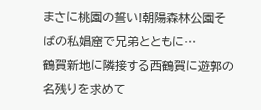まさに桃園の誓い!朝陽森林公園そばの私娼窟で兄弟とともに…
鶴賀新地に隣接する西鶴賀に遊郭の名残りを求めて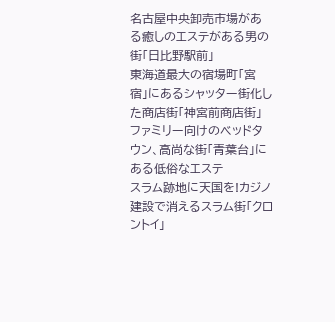名古屋中央卸売市場がある癒しのエステがある男の街「日比野駅前」
東海道最大の宿場町「宮宿」にあるシャッター街化した商店街「神宮前商店街」
ファミリー向けのベッドタウン、高尚な街「青葉台」にある低俗なエステ
スラム跡地に天国を!カジノ建設で消えるスラム街「クロントイ」